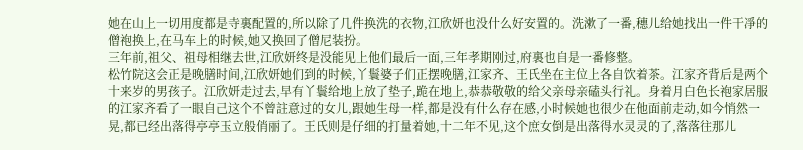她在山上一切用度都是寺裏配置的,所以除了几件换洗的衣物,江欣妍也没什么好安置的。洗漱了一番,穗儿给她找出一件干凈的僧袍换上,在马车上的时候,她又换回了僧尼装扮。
三年前,祖父、祖母相继去世,江欣妍终是没能见上他们最后一面,三年孝期刚过,府裏也自是一番修整。
松竹院这会正是晚膳时间,江欣妍她们到的时候,丫鬟婆子们正摆晚膳,江家齐、王氏坐在主位上各自饮着茶。江家齐背后是两个十来岁的男孩子。江欣妍走过去,早有丫鬟给地上放了垫子,跪在地上,恭恭敬敬的给父亲母亲磕头行礼。身着月白色长袍家居服的江家齐看了一眼自己这个不曾註意过的女儿,跟她生母一样,都是没有什么存在感,小时候她也很少在他面前走动,如今悄然一晃,都已经出落得亭亭玉立般俏丽了。王氏则是仔细的打量着她,十二年不见,这个庶女倒是出落得水灵灵的了,落落往那儿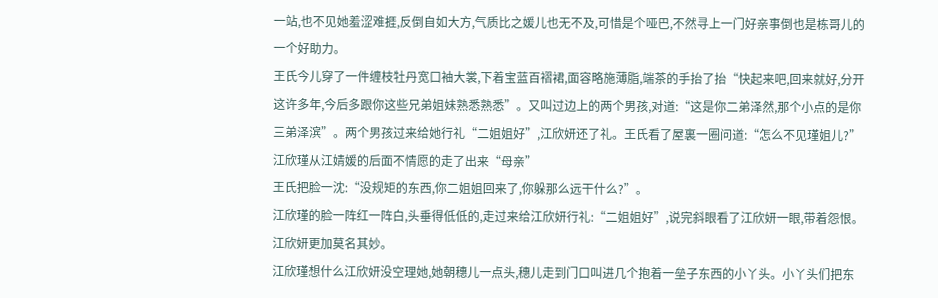一站,也不见她羞涩难捱,反倒自如大方,气质比之媛儿也无不及,可惜是个哑巴,不然寻上一门好亲事倒也是栋哥儿的一个好助力。
王氏今儿穿了一件缠枝牡丹宽口袖大裳,下着宝蓝百褶裙,面容略施薄脂,端茶的手抬了抬“快起来吧,回来就好,分开这许多年,今后多跟你这些兄弟姐妹熟悉熟悉”。又叫过边上的两个男孩,对道:“这是你二弟泽然,那个小点的是你三弟泽滨”。两个男孩过来给她行礼“二姐姐好”,江欣妍还了礼。王氏看了屋裏一圈问道:“怎么不见瑾姐儿?”
江欣瑾从江婧媛的后面不情愿的走了出来“母亲”
王氏把脸一沈:“没规矩的东西,你二姐姐回来了,你躲那么远干什么?”。
江欣瑾的脸一阵红一阵白,头垂得低低的,走过来给江欣妍行礼:“二姐姐好”,说完斜眼看了江欣妍一眼,带着怨恨。江欣妍更加莫名其妙。
江欣瑾想什么江欣妍没空理她,她朝穗儿一点头,穗儿走到门口叫进几个抱着一垒子东西的小丫头。小丫头们把东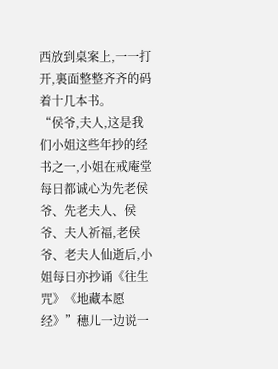西放到桌案上,一一打开,裏面整整齐齐的码着十几本书。
“侯爷,夫人,这是我们小姐这些年抄的经书之一,小姐在戒庵堂每日都诚心为先老侯爷、先老夫人、侯爷、夫人祈福,老侯爷、老夫人仙逝后,小姐每日亦抄诵《往生咒》《地藏本愿经》”穗儿一边说一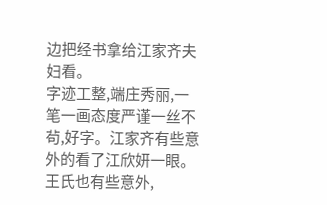边把经书拿给江家齐夫妇看。
字迹工整,端庄秀丽,一笔一画态度严谨一丝不茍,好字。江家齐有些意外的看了江欣妍一眼。
王氏也有些意外,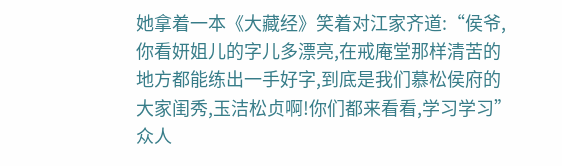她拿着一本《大藏经》笑着对江家齐道:“侯爷,你看妍姐儿的字儿多漂亮,在戒庵堂那样清苦的地方都能练出一手好字,到底是我们慕松侯府的大家闺秀,玉洁松贞啊!你们都来看看,学习学习”
众人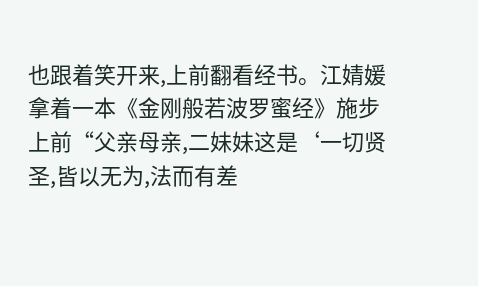也跟着笑开来,上前翻看经书。江婧媛拿着一本《金刚般若波罗蜜经》施步上前“父亲母亲,二妹妹这是‘一切贤圣,皆以无为,法而有差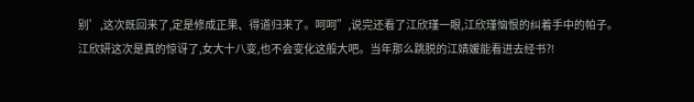别’,这次既回来了,定是修成正果、得道归来了。呵呵”,说完还看了江欣瑾一眼,江欣瑾恼恨的纠着手中的帕子。
江欣妍这次是真的惊讶了,女大十八变,也不会变化这般大吧。当年那么跳脱的江婧媛能看进去经书?!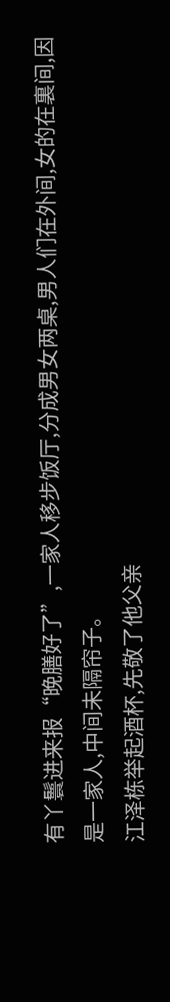有丫鬟进来报“晚膳好了”,一家人移步饭厅,分成男女两桌,男人们在外间,女的在裏间,因是一家人,中间未隔帘子。
江泽栋举起酒杯,先敬了他父亲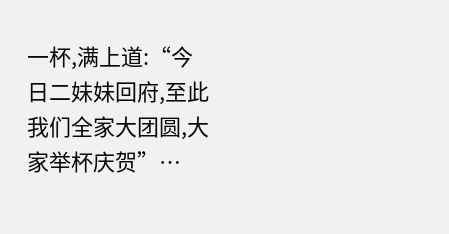一杯,满上道:“今日二妹妹回府,至此我们全家大团圆,大家举杯庆贺”…